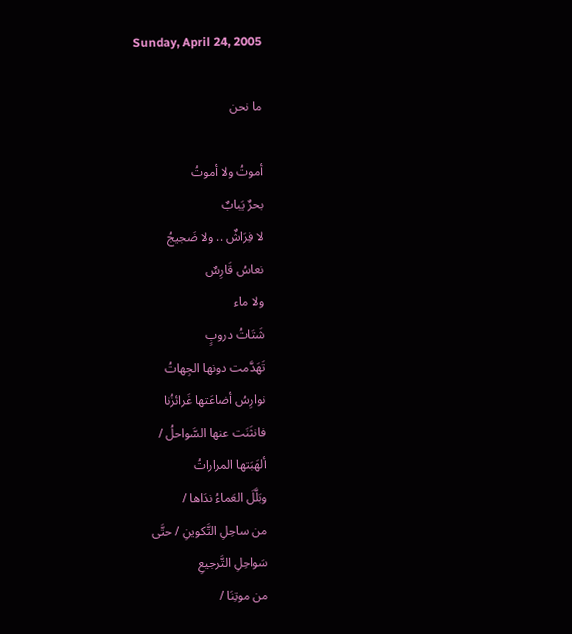Sunday, April 24, 2005

ما نحن

أموتُ ولا أموتُ
بحرٌ يَبابٌ
لا فِرَاشٌ .. ولا ضَجيجُ
نعاسُ قَارِسٌ
ولا ماء
شَتَاتُ دروبٍ
تَهَدَّمت دونها الجِهاتُ
نوارِسُ أضاعَتها غَرائزُنا
فانثَنَت عنها السَّواحلُ /
ألهَبَتها المراراتُ
وبَلَّلَ العَماءُ ندَاها /
من ساحِلِ التَّكوينِ / حتَّى
سَواحِلِ التَّرجيعِ
من موتِنَا /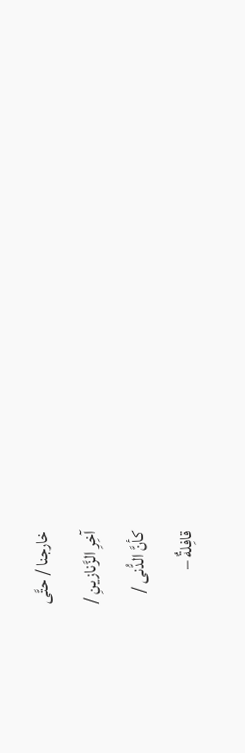خارجنا / حتَّى
آخِرِ الزَّنازينِ /
كأنَّ الدُّنى /
قافِلةٌ –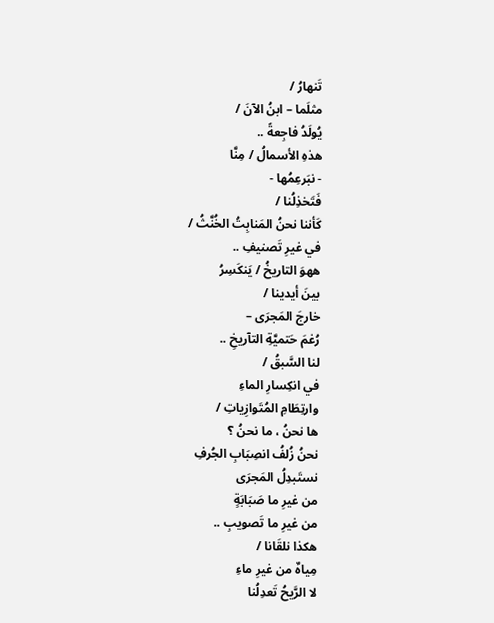تَنهارُ /
مثلَما – ابنُ الآنَ /
يُولَدُ فاجِعةً ..
هذهِ الأسمالُ / مِنَّا
- نبَرعِمُها -
فَتَخذِلُنا /
كَأننا نحنُ المَنابِتُ الخُنَّثُ /
في غيرِ تَصنيفِ ..
ههوَ التاريخُ / يَنكَسِرُ
بينَ أيدينا /
خارجَ المَجرَى –
رُغمَ حَتميَّةِ التآريخِ ..
لنا السَّبقُ /
في انكِسارِ الماءِ
وارتِطَامِ المُتَوازِياتِ /
ها نحنُ ، ما نحنُ ؟
نحنُ زُلفُ انصِبَابِ الجُرفِ
نستَبدِلُ المَجرَى
من غيرِ ما صَبَابَةٍ
من غيرِ ما تَصويبِ ..
هكذا نلقَانا /
مِياهٌ من غيرِ ماءِ
لا الرَّيحُ تَعدِلُنا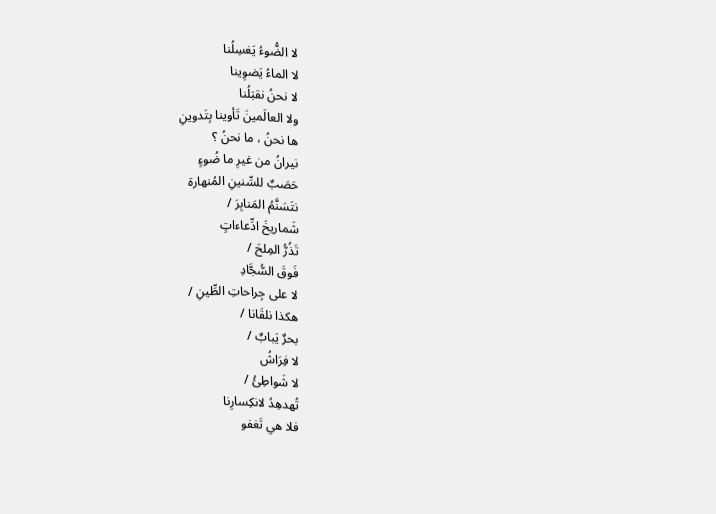لا الضُّوءُ يَغسِلُنا
لا الماءُ يَضوِينا
لا نحنُ نقبَلُنا
ولا العالَمينَ تَأوينا بِتَدوينِ
ها نحنُ ، ما نحنُ ؟
نيرانُ من غيرِ ما ضُوءٍ
حَصَبٌ للسِّنينِ المُنهارة
نتَسَنَّمُ المَنابِرَ /
شَماريخَ ادِّعاءاتٍ
تَذُرُّ المِلحَ /
فَوقَ السُّجَّادِ
لا على جِراحاتِ الطِّينِ /
هكذا نلقَانا /
بحرٌ يَبابٌ /
لا فِرَاشُ
لا شَواطِئُ /
تُهدهِدُ لانكِسارِنا
فلا هي تَغفو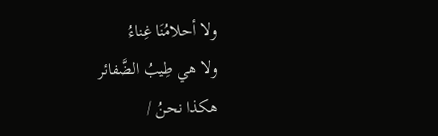ولا أحلامُنَا غِناءُ
ولا هي طِيبُ الضَّفائر
هكذا نحنُ /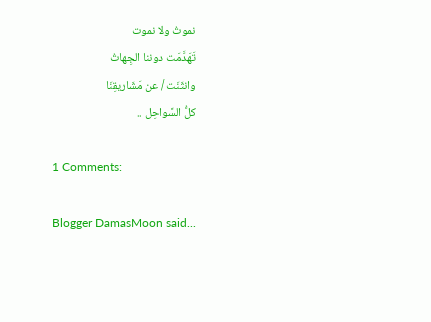نموتُ ولا نموت
تَهَدَّمَت دوننا الجِهاتُ
وانثَنَت / عن مَشَاريقِنَا
كلُّ السَّواحِل ..

1 Comments:

Blogger DamasMoon said...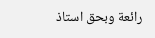رائعة وبحق استاذ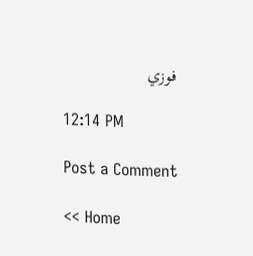فوزي

12:14 PM

Post a Comment

<< Home